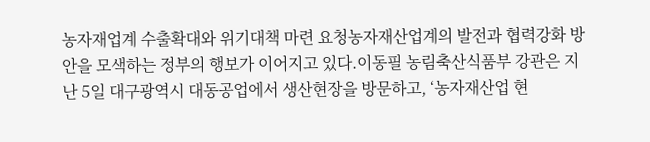농자재업계 수출확대와 위기대책 마련 요청농자재산업계의 발전과 협력강화 방안을 모색하는 정부의 행보가 이어지고 있다.이동필 농림축산식품부 강관은 지난 5일 대구광역시 대동공업에서 생산현장을 방문하고, ‘농자재산업 현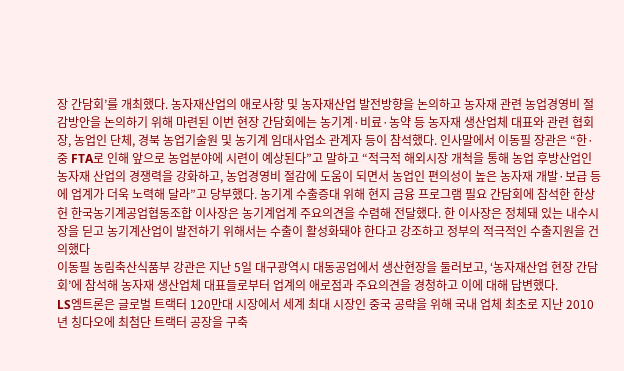장 간담회’를 개최했다. 농자재산업의 애로사항 및 농자재산업 발전방향을 논의하고 농자재 관련 농업경영비 절감방안을 논의하기 위해 마련된 이번 현장 간담회에는 농기계·비료·농약 등 농자재 생산업체 대표와 관련 협회장, 농업인 단체, 경북 농업기술원 및 농기계 임대사업소 관계자 등이 참석했다. 인사말에서 이동필 장관은 “한·중 FTA로 인해 앞으로 농업분야에 시련이 예상된다”고 말하고 “적극적 해외시장 개척을 통해 농업 후방산업인 농자재 산업의 경쟁력을 강화하고, 농업경영비 절감에 도움이 되면서 농업인 편의성이 높은 농자재 개발·보급 등에 업계가 더욱 노력해 달라”고 당부했다. 농기계 수출증대 위해 현지 금융 프로그램 필요 간담회에 참석한 한상헌 한국농기계공업협동조합 이사장은 농기계업계 주요의견을 수렴해 전달했다. 한 이사장은 정체돼 있는 내수시장을 딛고 농기계산업이 발전하기 위해서는 수출이 활성화돼야 한다고 강조하고 정부의 적극적인 수출지원을 건의했다
이동필 농림축산식품부 강관은 지난 5일 대구광역시 대동공업에서 생산현장을 둘러보고, ‘농자재산업 현장 간담회’에 참석해 농자재 생산업체 대표들로부터 업계의 애로점과 주요의견을 경청하고 이에 대해 답변했다.
LS엠트론은 글로벌 트랙터 120만대 시장에서 세계 최대 시장인 중국 공략을 위해 국내 업체 최초로 지난 2010년 칭다오에 최첨단 트랙터 공장을 구축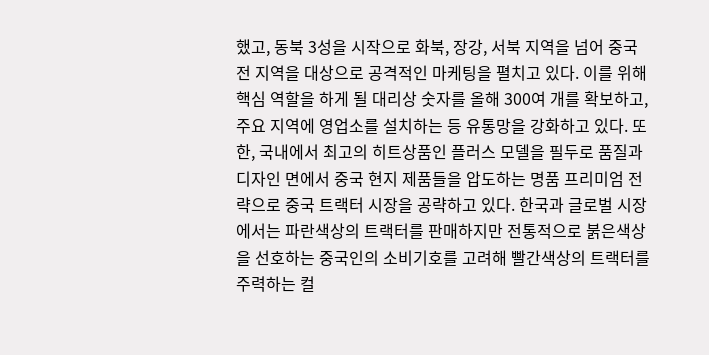했고, 동북 3성을 시작으로 화북, 장강, 서북 지역을 넘어 중국 전 지역을 대상으로 공격적인 마케팅을 펼치고 있다. 이를 위해 핵심 역할을 하게 될 대리상 숫자를 올해 300여 개를 확보하고, 주요 지역에 영업소를 설치하는 등 유통망을 강화하고 있다. 또한, 국내에서 최고의 히트상품인 플러스 모델을 필두로 품질과 디자인 면에서 중국 현지 제품들을 압도하는 명품 프리미엄 전략으로 중국 트랙터 시장을 공략하고 있다. 한국과 글로벌 시장에서는 파란색상의 트랙터를 판매하지만 전통적으로 붉은색상을 선호하는 중국인의 소비기호를 고려해 빨간색상의 트랙터를 주력하는 컬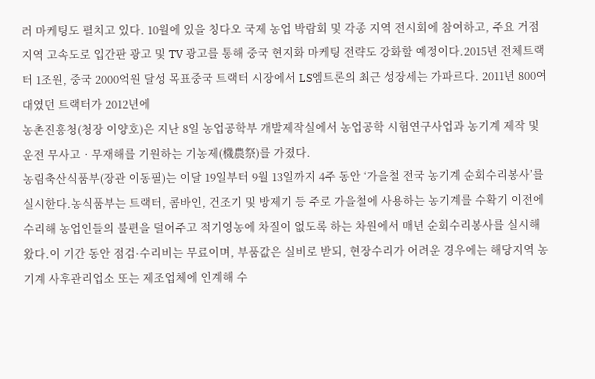러 마케팅도 펼치고 있다. 10월에 있을 칭다오 국제 농업 박람회 및 각종 지역 전시회에 참여하고, 주요 거점지역 고속도로 입간판 광고 및 TV 광고를 통해 중국 현지화 마케팅 전략도 강화할 예정이다.2015년 전체트랙터 1조원, 중국 2000억원 달성 목표중국 트랙터 시장에서 LS엠트론의 최근 성장세는 가파르다. 2011년 800여대였던 트랙터가 2012년에
농촌진흥청(청장 이양호)은 지난 8일 농업공학부 개발제작실에서 농업공학 시험연구사업과 농기계 제작 및 운전 무사고‧무재해를 기원하는 기농제(機農祭)를 가졌다.
농림축산식품부(장관 이동필)는 이달 19일부터 9월 13일까지 4주 동안 ‘가을철 전국 농기계 순회수리봉사’를 실시한다.농식품부는 트랙터, 콤바인, 건조기 및 방제기 등 주로 가을철에 사용하는 농기계를 수확기 이전에 수리해 농업인들의 불편을 덜어주고 적기영농에 차질이 없도록 하는 차원에서 매년 순회수리봉사를 실시해 왔다.이 기간 동안 점검·수리비는 무료이며, 부품값은 실비로 받되, 현장수리가 어려운 경우에는 해당지역 농기계 사후관리업소 또는 제조업체에 인계해 수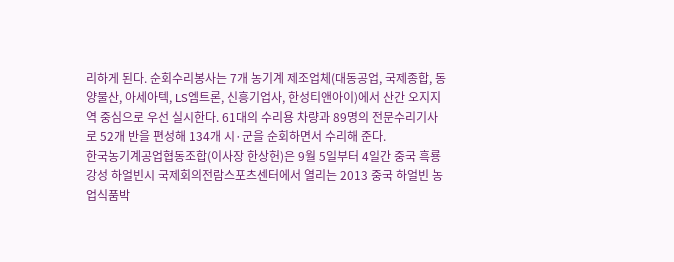리하게 된다. 순회수리봉사는 7개 농기계 제조업체(대동공업, 국제종합, 동양물산, 아세아텍, LS엠트론, 신흥기업사, 한성티앤아이)에서 산간 오지지역 중심으로 우선 실시한다. 61대의 수리용 차량과 89명의 전문수리기사로 52개 반을 편성해 134개 시·군을 순회하면서 수리해 준다.
한국농기계공업협동조합(이사장 한상헌)은 9월 5일부터 4일간 중국 흑룡강성 하얼빈시 국제회의전람스포츠센터에서 열리는 2013 중국 하얼빈 농업식품박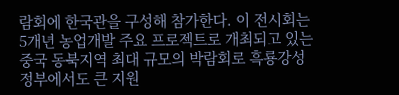람회에 한국관을 구성해 참가한다. 이 전시회는 5개년 농업개발 주요 프로젝트로 개최되고 있는 중국 동북지역 최대 규모의 박람회로 흑룡강성 정부에서도 큰 지원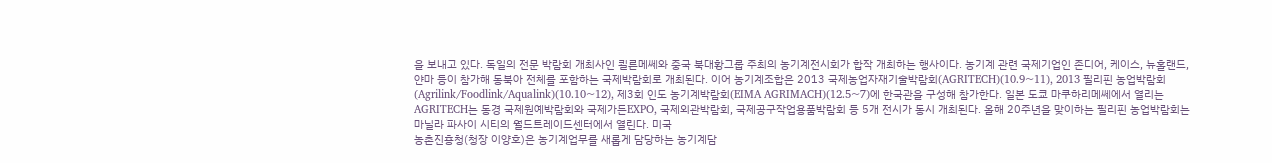을 보내고 있다. 독일의 전문 박람회 개최사인 쾰른메쎄와 중국 북대황그룹 주최의 농기계전시회가 합작 개최하는 행사이다. 농기계 관련 국제기업인 존디어, 케이스, 뉴홀랜드, 얀마 등이 참가해 동북아 전체를 포함하는 국제박람회로 개최된다. 이어 농기계조합은 2013 국제농업자재기술박람회(AGRITECH)(10.9~11), 2013 필리핀 농업박람회(Agrilink/Foodlink/Aqualink)(10.10~12), 제3회 인도 농기계박람회(EIMA AGRIMACH)(12.5~7)에 한국관을 구성해 참가한다. 일본 도쿄 마쿠하리메쎄에서 열리는 AGRITECH는 동경 국제원예박람회와 국제가든EXPO, 국제외관박람회, 국제공구작업용품박람회 등 5개 전시가 동시 개최된다. 올해 20주년을 맞이하는 필리핀 농업박람회는 마닐라 파사이 시티의 월드트레이드센터에서 열린다. 미국
농촌진흥청(청장 이양호)은 농기계업무를 새롭게 담당하는 농기계담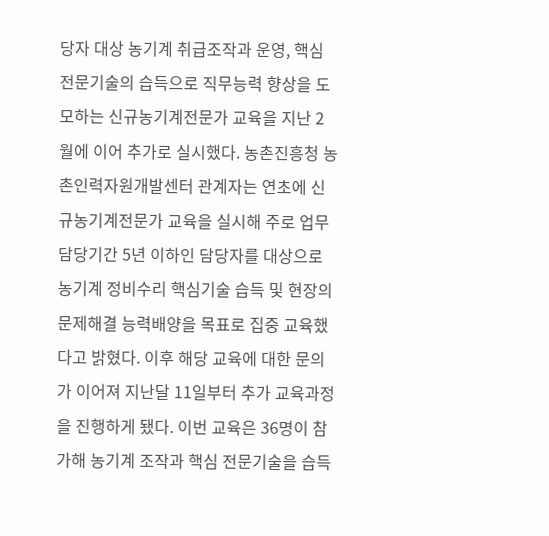당자 대상 농기계 취급조작과 운영, 핵심 전문기술의 습득으로 직무능력 향상을 도모하는 신규농기계전문가 교육을 지난 2월에 이어 추가로 실시했다. 농촌진흥청 농촌인력자원개발센터 관계자는 연초에 신규농기계전문가 교육을 실시해 주로 업무 담당기간 5년 이하인 담당자를 대상으로 농기계 정비수리 핵심기술 습득 및 현장의 문제해결 능력배양을 목표로 집중 교육했다고 밝혔다. 이후 해당 교육에 대한 문의가 이어져 지난달 11일부터 추가 교육과정을 진행하게 됐다. 이번 교육은 36명이 참가해 농기계 조작과 핵심 전문기술을 습득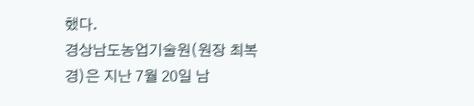했다.
경상남도농업기술원(원장 최복경)은 지난 7월 20일 남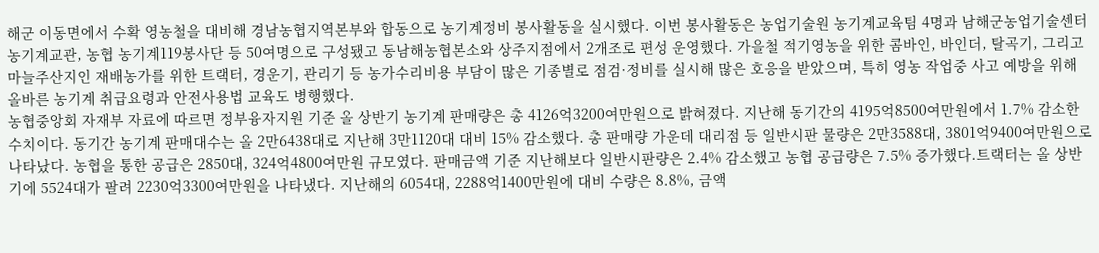해군 이동면에서 수확 영농철을 대비해 경남농협지역본부와 합동으로 농기계정비 봉사활동을 실시했다. 이번 봉사활동은 농업기술원 농기계교육팀 4명과 남해군농업기술센터 농기계교관, 농협 농기계119봉사단 등 50여명으로 구성됐고 동남해농협본소와 상주지점에서 2개조로 편성 운영했다. 가을철 적기영농을 위한 콤바인, 바인더, 탈곡기, 그리고 마늘주산지인 재배농가를 위한 트랙터, 경운기, 관리기 등 농가수리비용 부담이 많은 기종별로 점검·정비를 실시해 많은 호응을 받았으며, 특히 영농 작업중 사고 예방을 위해 올바른 농기계 취급요령과 안전사용법 교육도 병행했다.
농협중앙회 자재부 자료에 따르면 정부융자지원 기준 올 상반기 농기계 판매량은 총 4126억3200여만원으로 밝혀졌다. 지난해 동기간의 4195억8500여만원에서 1.7% 감소한 수치이다. 동기간 농기계 판매대수는 올 2만6438대로 지난해 3만1120대 대비 15% 감소했다. 총 판매량 가운데 대리점 등 일반시판 물량은 2만3588대, 3801억9400여만원으로 나타났다. 농협을 통한 공급은 2850대, 324억4800여만원 규모였다. 판매금액 기준 지난해보다 일반시판량은 2.4% 감소했고 농협 공급량은 7.5% 증가했다.트랙터는 올 상반기에 5524대가 팔려 2230억3300여만원을 나타냈다. 지난해의 6054대, 2288억1400만원에 대비 수량은 8.8%, 금액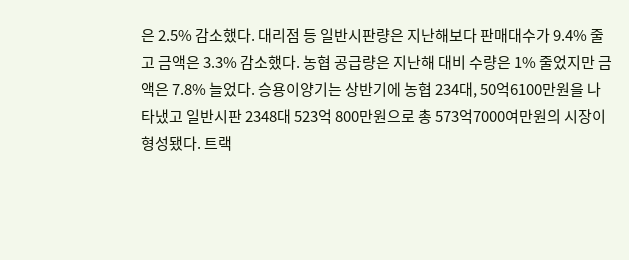은 2.5% 감소했다. 대리점 등 일반시판량은 지난해보다 판매대수가 9.4% 줄고 금액은 3.3% 감소했다. 농협 공급량은 지난해 대비 수량은 1% 줄었지만 금액은 7.8% 늘었다. 승용이양기는 상반기에 농협 234대, 50억6100만원을 나타냈고 일반시판 2348대 523억 800만원으로 총 573억7000여만원의 시장이 형성됐다. 트랙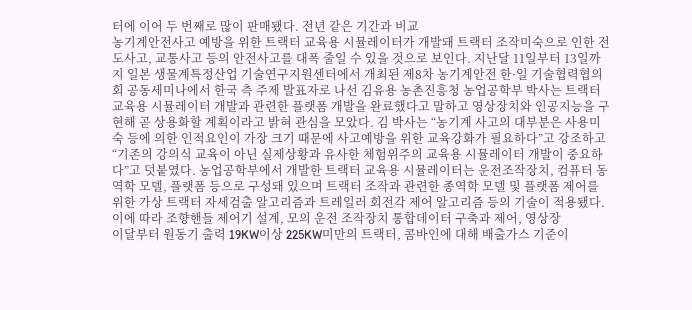터에 이어 두 번째로 많이 판매됐다. 전년 같은 기간과 비교
농기계안전사고 예방을 위한 트랙터 교육용 시뮬레이터가 개발돼 트랙터 조작미숙으로 인한 전도사고, 교통사고 등의 안전사고를 대폭 줄일 수 있을 것으로 보인다. 지난달 11일부터 13일까지 일본 생물계특정산업 기술연구지원센터에서 개최된 제8차 농기계안전 한·일 기술협력협의회 공동세미나에서 한국 측 주제 발표자로 나선 김유용 농촌진흥청 농업공학부 박사는 트랙터 교육용 시뮬레이터 개발과 관련한 플랫폼 개발을 완료했다고 말하고 영상장치와 인공지능을 구현해 곧 상용화할 계획이라고 밝혀 관심을 모았다. 김 박사는 “농기계 사고의 대부분은 사용미숙 등에 의한 인적요인이 가장 크기 때문에 사고예방을 위한 교육강화가 필요하다”고 강조하고 “기존의 강의식 교육이 아닌 실제상황과 유사한 체험위주의 교육용 시뮬레이터 개발이 중요하다”고 덧붙였다. 농업공학부에서 개발한 트랙터 교육용 시뮬레이터는 운전조작장치, 컴퓨터 동역학 모델, 플랫폼 등으로 구성돼 있으며 트랙터 조작과 관련한 종역학 모델 및 플랫폼 제어를 위한 가상 트랙터 자세검출 알고리즘과 트레일러 회전각 제어 알고리즘 등의 기술이 적용됐다. 이에 따라 조향핸들 제어기 설계, 모의 운전 조작장치 통합데이터 구축과 제어, 영상장
이달부터 원동기 출력 19KW이상 225KW미만의 트랙터, 콤바인에 대해 배출가스 기준이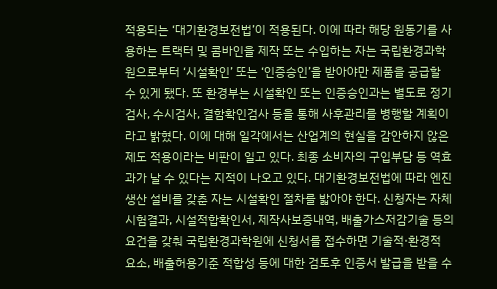적용되는 ‘대기환경보전법’이 적용된다. 이에 따라 해당 원동기를 사용하는 트랙터 및 콤바인을 제작 또는 수입하는 자는 국립환경과학원으로부터 ‘시설확인’ 또는 ‘인증승인’을 받아야만 제품을 공급할 수 있게 됐다. 또 환경부는 시설확인 또는 인증승인과는 별도로 정기검사, 수시검사, 결함확인검사 등을 통해 사후관리를 병행할 계획이라고 밝혔다. 이에 대해 일각에서는 산업계의 현실을 감안하지 않은 제도 적용이라는 비판이 일고 있다. 최종 소비자의 구입부담 등 역효과가 날 수 있다는 지적이 나오고 있다. 대기환경보전법에 따라 엔진 생산 설비를 갖춘 자는 시설확인 절차를 밟아야 한다. 신청자는 자체시험결과, 시설적합확인서, 제작사보증내역, 배출가스저감기술 등의 요건을 갖춰 국립환경과학원에 신청서를 접수하면 기술적·환경적 요소, 배출허용기준 적합성 등에 대한 검토후 인증서 발급을 받을 수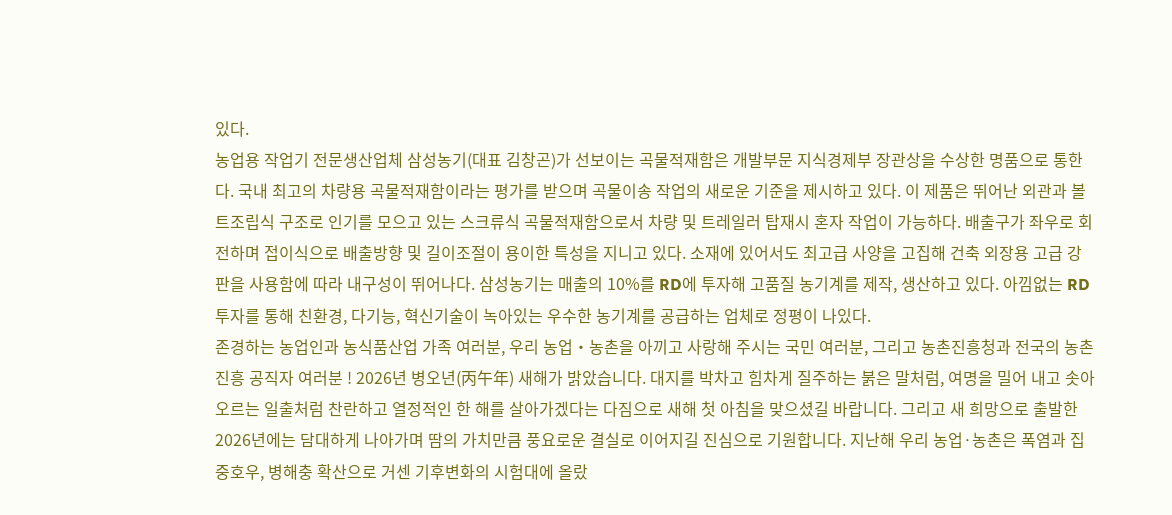있다.
농업용 작업기 전문생산업체 삼성농기(대표 김창곤)가 선보이는 곡물적재함은 개발부문 지식경제부 장관상을 수상한 명품으로 통한다. 국내 최고의 차량용 곡물적재함이라는 평가를 받으며 곡물이송 작업의 새로운 기준을 제시하고 있다. 이 제품은 뛰어난 외관과 볼트조립식 구조로 인기를 모으고 있는 스크류식 곡물적재함으로서 차량 및 트레일러 탑재시 혼자 작업이 가능하다. 배출구가 좌우로 회전하며 접이식으로 배출방향 및 길이조절이 용이한 특성을 지니고 있다. 소재에 있어서도 최고급 사양을 고집해 건축 외장용 고급 강판을 사용함에 따라 내구성이 뛰어나다. 삼성농기는 매출의 10%를 RD에 투자해 고품질 농기계를 제작, 생산하고 있다. 아낌없는 RD 투자를 통해 친환경, 다기능, 혁신기술이 녹아있는 우수한 농기계를 공급하는 업체로 정평이 나있다.
존경하는 농업인과 농식품산업 가족 여러분, 우리 농업‧농촌을 아끼고 사랑해 주시는 국민 여러분, 그리고 농촌진흥청과 전국의 농촌진흥 공직자 여러분 ! 2026년 병오년(丙午年) 새해가 밝았습니다. 대지를 박차고 힘차게 질주하는 붉은 말처럼, 여명을 밀어 내고 솟아오르는 일출처럼 찬란하고 열정적인 한 해를 살아가겠다는 다짐으로 새해 첫 아침을 맞으셨길 바랍니다. 그리고 새 희망으로 출발한 2026년에는 담대하게 나아가며 땀의 가치만큼 풍요로운 결실로 이어지길 진심으로 기원합니다. 지난해 우리 농업·농촌은 폭염과 집중호우, 병해충 확산으로 거센 기후변화의 시험대에 올랐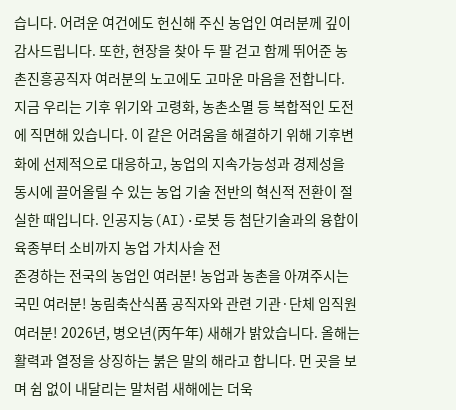습니다. 어려운 여건에도 헌신해 주신 농업인 여러분께 깊이 감사드립니다. 또한, 현장을 찾아 두 팔 걷고 함께 뛰어준 농촌진흥공직자 여러분의 노고에도 고마운 마음을 전합니다. 지금 우리는 기후 위기와 고령화, 농촌소멸 등 복합적인 도전에 직면해 있습니다. 이 같은 어려움을 해결하기 위해 기후변화에 선제적으로 대응하고, 농업의 지속가능성과 경제성을 동시에 끌어올릴 수 있는 농업 기술 전반의 혁신적 전환이 절실한 때입니다. 인공지능(AI)·로봇 등 첨단기술과의 융합이 육종부터 소비까지 농업 가치사슬 전
존경하는 전국의 농업인 여러분! 농업과 농촌을 아껴주시는 국민 여러분! 농림축산식품 공직자와 관련 기관·단체 임직원 여러분! 2026년, 병오년(丙午年) 새해가 밝았습니다. 올해는 활력과 열정을 상징하는 붉은 말의 해라고 합니다. 먼 곳을 보며 쉼 없이 내달리는 말처럼 새해에는 더욱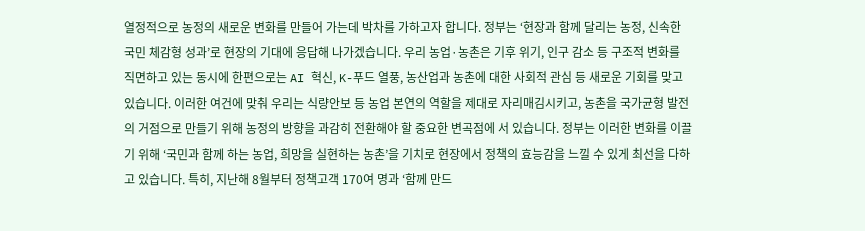열정적으로 농정의 새로운 변화를 만들어 가는데 박차를 가하고자 합니다. 정부는 ‘현장과 함께 달리는 농정, 신속한 국민 체감형 성과’로 현장의 기대에 응답해 나가겠습니다. 우리 농업·농촌은 기후 위기, 인구 감소 등 구조적 변화를 직면하고 있는 동시에 한편으로는 AI 혁신, K-푸드 열풍, 농산업과 농촌에 대한 사회적 관심 등 새로운 기회를 맞고 있습니다. 이러한 여건에 맞춰 우리는 식량안보 등 농업 본연의 역할을 제대로 자리매김시키고, 농촌을 국가균형 발전의 거점으로 만들기 위해 농정의 방향을 과감히 전환해야 할 중요한 변곡점에 서 있습니다. 정부는 이러한 변화를 이끌기 위해 ‘국민과 함께 하는 농업, 희망을 실현하는 농촌’을 기치로 현장에서 정책의 효능감을 느낄 수 있게 최선을 다하고 있습니다. 특히, 지난해 8월부터 정책고객 170여 명과 ‘함께 만드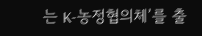는 K-농정협의체’를 출